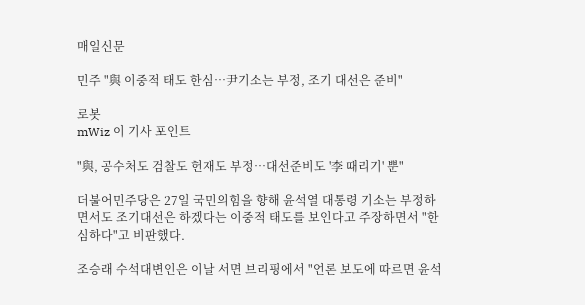매일신문

민주 "與 이중적 태도 한심…尹기소는 부정, 조기 대선은 준비"

로봇
mWiz 이 기사 포인트

"與, 공수처도 검찰도 헌재도 부정…대선준비도 '李 때리기' 뿐"

더불어민주당은 27일 국민의힘을 향해 윤석열 대통령 기소는 부정하면서도 조기대선은 하겠다는 이중적 태도를 보인다고 주장하면서 "한심하다"고 비판했다.

조승래 수석대변인은 이날 서면 브리핑에서 "언론 보도에 따르면 윤석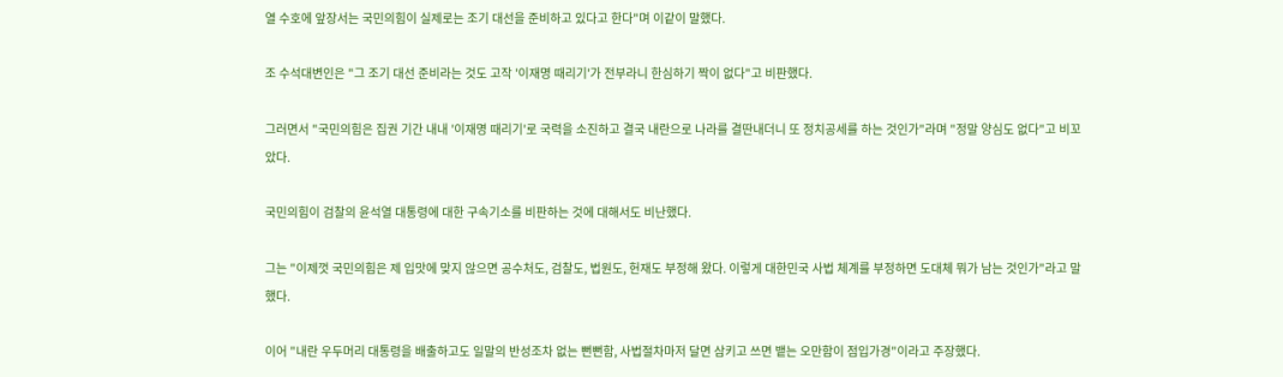열 수호에 앞장서는 국민의힘이 실제로는 조기 대선을 준비하고 있다고 한다"며 이같이 말했다.

조 수석대변인은 "그 조기 대선 준비라는 것도 고작 '이재명 때리기'가 전부라니 한심하기 짝이 없다"고 비판했다.

그러면서 "국민의힘은 집권 기간 내내 '이재명 때리기'로 국력을 소진하고 결국 내란으로 나라를 결딴내더니 또 정치공세를 하는 것인가"라며 "정말 양심도 없다"고 비꼬았다.

국민의힘이 검찰의 윤석열 대통령에 대한 구속기소를 비판하는 것에 대해서도 비난했다.

그는 "이제껏 국민의힘은 제 입맛에 맞지 않으면 공수처도, 검찰도, 법원도, 헌재도 부정해 왔다. 이렇게 대한민국 사법 체계를 부정하면 도대체 뭐가 남는 것인가"라고 말했다.

이어 "내란 우두머리 대통령을 배출하고도 일말의 반성조차 없는 뻔뻔함, 사법절차마저 달면 삼키고 쓰면 뱉는 오만함이 점입가경"이라고 주장했다.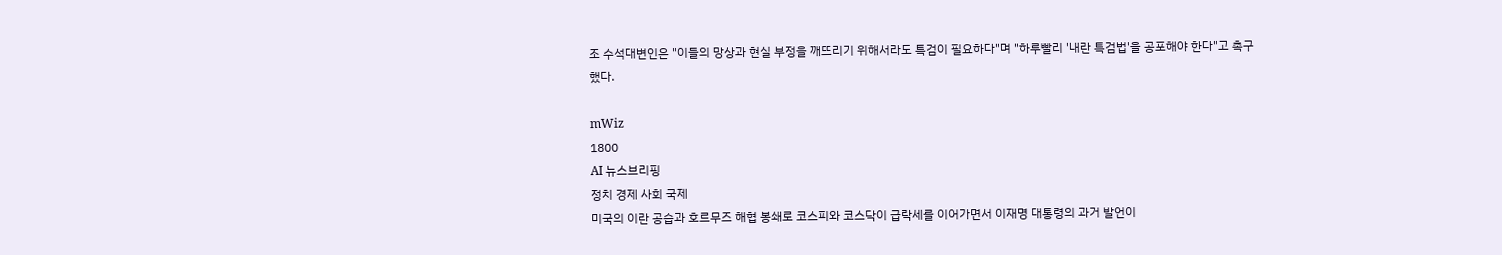조 수석대변인은 "이들의 망상과 현실 부정을 깨뜨리기 위해서라도 특검이 필요하다"며 "하루빨리 '내란 특검법'을 공포해야 한다"고 촉구했다.

mWiz
1800
AI 뉴스브리핑
정치 경제 사회 국제
미국의 이란 공습과 호르무즈 해협 봉쇄로 코스피와 코스닥이 급락세를 이어가면서 이재명 대통령의 과거 발언이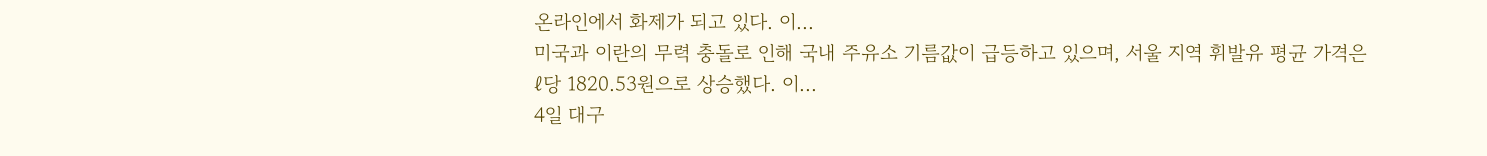온라인에서 화제가 되고 있다. 이...
미국과 이란의 무력 충돌로 인해 국내 주유소 기름값이 급등하고 있으며, 서울 지역 휘발유 평균 가격은 ℓ당 1820.53원으로 상승했다. 이...
4일 대구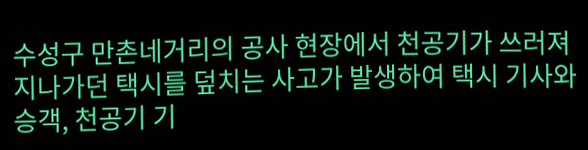수성구 만촌네거리의 공사 현장에서 천공기가 쓰러져 지나가던 택시를 덮치는 사고가 발생하여 택시 기사와 승객, 천공기 기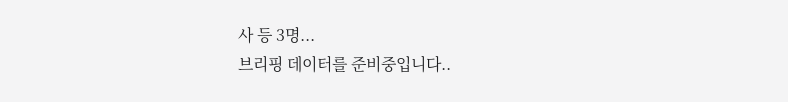사 등 3명...
브리핑 데이터를 준비중입니다..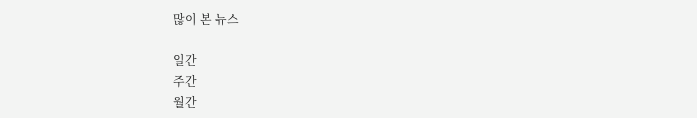많이 본 뉴스

일간
주간
월간